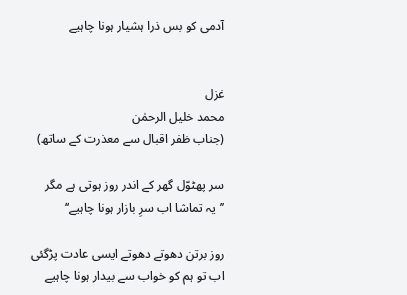آدمی کو بس ذرا ہشیار ہونا چاہیے


غزل
محمد خلیل الرحمٰن
(جناب ظفر اقبال سے معذرت کے ساتھ)

سر پھٹوّل گھر کے اندر روز ہوتی ہے مگر
’’یہ تماشا اب سرِ بازار ہونا چاہیے‘‘

روز برتن دھوتے دھوتے ایسی عادت پڑگئی
اب تو ہم کو خواب سے بیدار ہونا چاہیے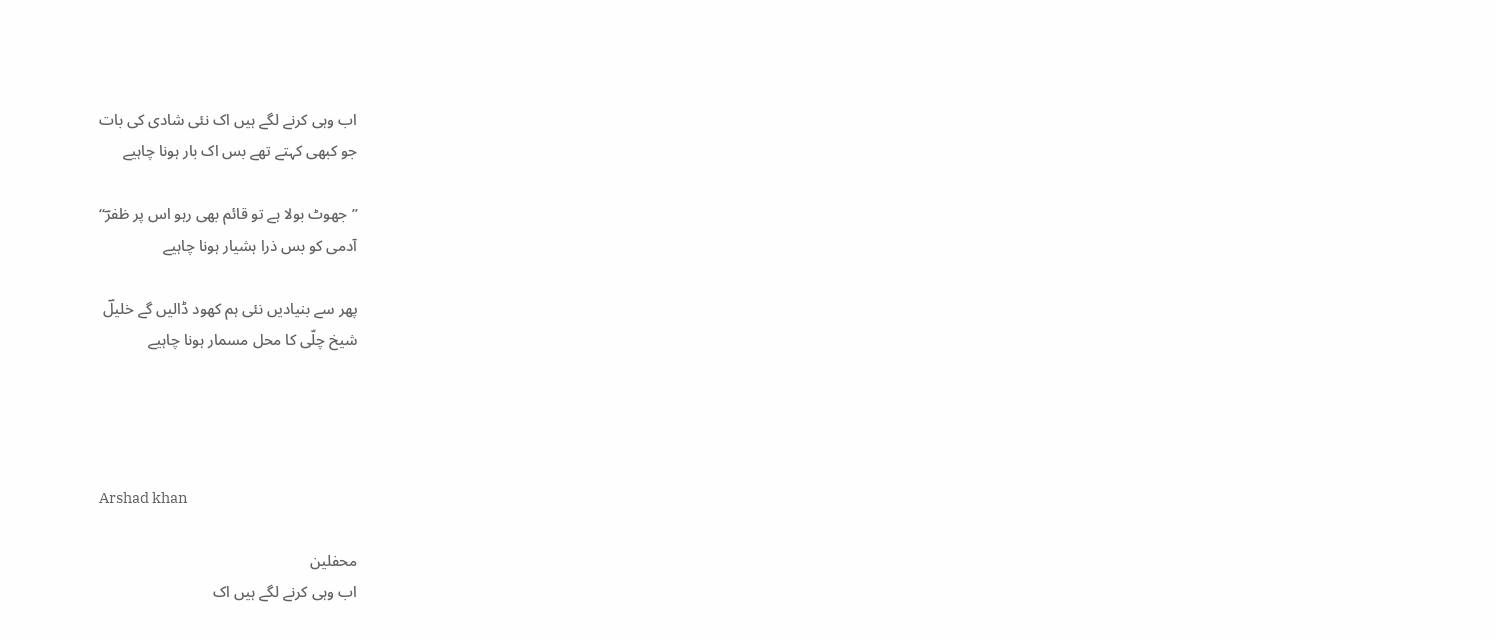اب وہی کرنے لگے ہیں اک نئی شادی کی بات
جو کبھی کہتے تھے بس اک بار ہونا چاہیے

’’جھوٹ بولا ہے تو قائم بھی رہو اس پر ظفرؔ‘‘
آدمی کو بس ذرا ہشیار ہونا چاہیے

پھر سے بنیادیں نئی ہم کھود ڈالیں گے خلیلؔ
شیخ چلّی کا محل مسمار ہونا چاہیے




Arshad khan

محفلین
اب وہی کرنے لگے ہیں اک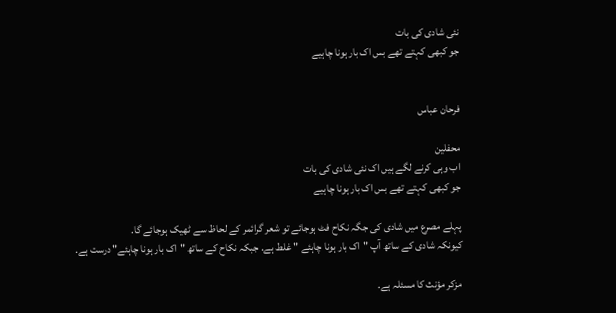نئی شادی کی بات
جو کبھی کہتے تھے بس اک بار ہونا چاہیے


فرحان عباس

محفلین
اب وہی کرنے لگے ہیں اک نئی شادی کی بات
جو کبھی کہتے تھے بس اک بار ہونا چاہیے

پہلے مصرع میں شادی کی جگہ نکاح فٹ ہوجائے تو شعر گرائمر کے لحاظ سے ٹھیک ہوجائے گا.
کیونکہ شادی کے ساتھ آپ "اک بار ہونا چاہئے " غلط ہے. جبکہ نکاح کے ساتھ "اک بار ہونا چاہئے" درست ہے.

مزکر مؤنث کا مسئلہ ہے.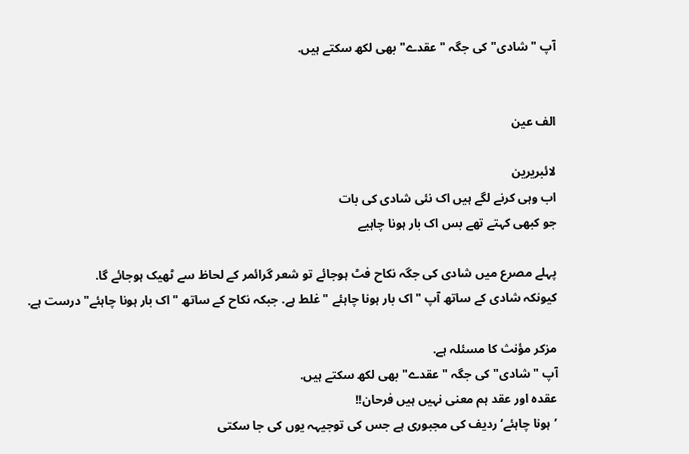آپ "شادی" کی جگہ "عقدے" بھی لکھ سکتے ہیں.


الف عین

لائبریرین
اب وہی کرنے لگے ہیں اک نئی شادی کی بات
جو کبھی کہتے تھے بس اک بار ہونا چاہیے

پہلے مصرع میں شادی کی جگہ نکاح فٹ ہوجائے تو شعر گرائمر کے لحاظ سے ٹھیک ہوجائے گا.
کیونکہ شادی کے ساتھ آپ "اک بار ہونا چاہئے " غلط ہے. جبکہ نکاح کے ساتھ "اک بار ہونا چاہئے" درست ہے.

مزکر مؤنث کا مسئلہ ہے.
آپ "شادی" کی جگہ "عقدے" بھی لکھ سکتے ہیں.
عقدہ اور عقد ہم معنی نہیں ہیں فرحان!!
’ہونا چاہئے‘ ردیف کی مجبوری ہے جس کی توجیہہ یوں کی جا سکتی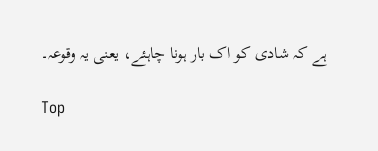ہے کہ شادی کو اک بار ہونا چاہئے، یعنی یہ وقوعہ۔

Top